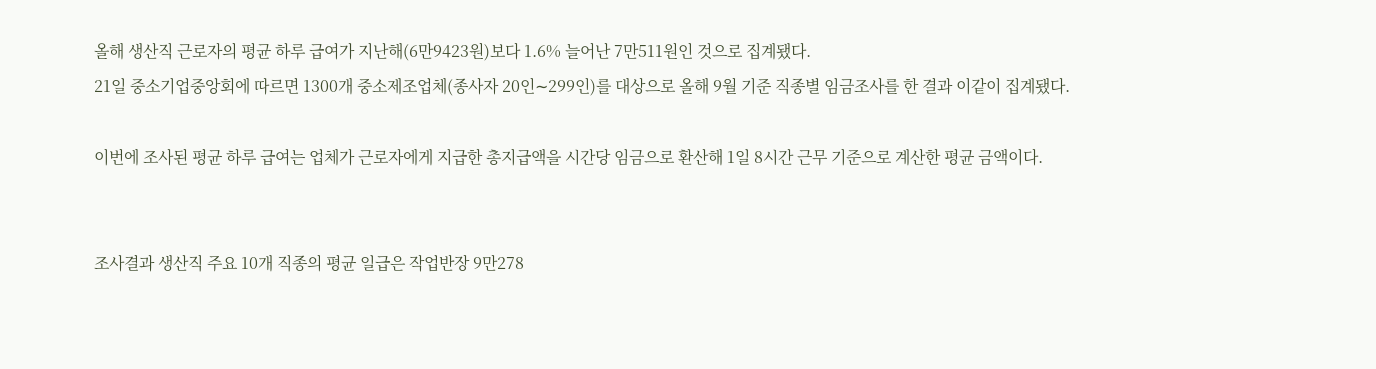올해 생산직 근로자의 평균 하루 급여가 지난해(6만9423원)보다 1.6% 늘어난 7만511원인 것으로 집계됐다.
21일 중소기업중앙회에 따르면 1300개 중소제조업체(종사자 20인∼299인)를 대상으로 올해 9월 기준 직종별 임금조사를 한 결과 이같이 집계됐다.

이번에 조사된 평균 하루 급여는 업체가 근로자에게 지급한 총지급액을 시간당 임금으로 환산해 1일 8시간 근무 기준으로 계산한 평균 금액이다.


조사결과 생산직 주요 10개 직종의 평균 일급은 작업반장 9만278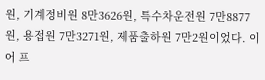원, 기계정비원 8만3626원, 특수차운전원 7만8877원, 용접원 7만3271원, 제품출하원 7만2원이었다. 이어 프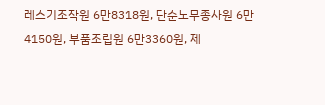레스기조작원 6만8318원, 단순노무종사원 6만4150원, 부품조립원 6만3360원, 제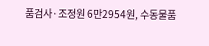품검사·조정원 6만2954원, 수동물품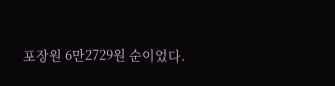포장원 6만2729원 순이었다.